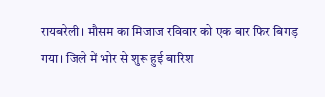रायबरेली। मौसम का मिजाज रविवार को एक बार फिर बिगड़ गया। जिले में भोर से शुरू हुई बारिश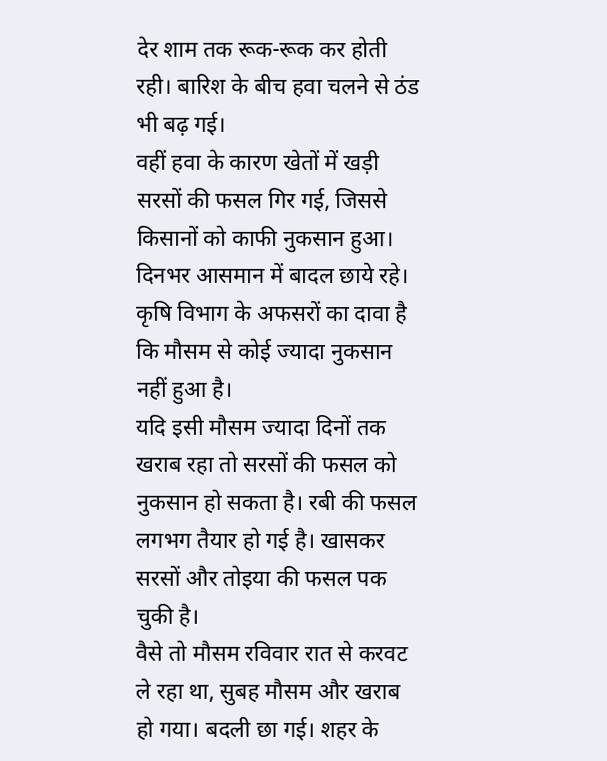देर शाम तक रूक-रूक कर होती रही। बारिश के बीच हवा चलने से ठंड भी बढ़ गई।
वहीं हवा के कारण खेतों में खड़ी सरसों की फसल गिर गई, जिससे किसानों को काफी नुकसान हुआ। दिनभर आसमान में बादल छाये रहे। कृषि विभाग के अफसरों का दावा है कि मौसम से कोई ज्यादा नुकसान नहीं हुआ है।
यदि इसी मौसम ज्यादा दिनों तक खराब रहा तो सरसों की फसल को नुकसान हो सकता है। रबी की फसल लगभग तैयार हो गई है। खासकर सरसों और तोइया की फसल पक चुकी है।
वैसे तो मौसम रविवार रात से करवट ले रहा था, सुबह मौसम और खराब हो गया। बदली छा गई। शहर के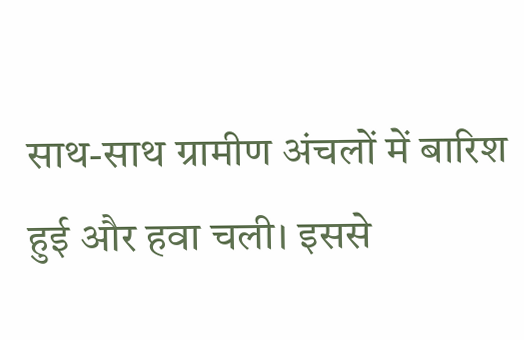साथ-साथ ग्रामीण अंचलों में बारिश हुई और हवा चली। इससे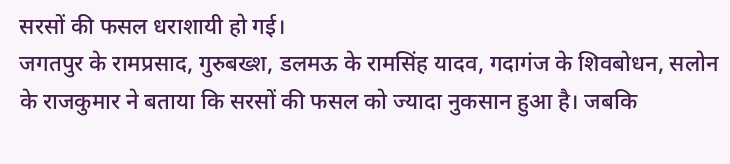सरसों की फसल धराशायी हो गई।
जगतपुर के रामप्रसाद, गुरुबख्श, डलमऊ के रामसिंह यादव, गदागंज के शिवबोधन, सलोन के राजकुमार ने बताया कि सरसों की फसल को ज्यादा नुकसान हुआ है। जबकि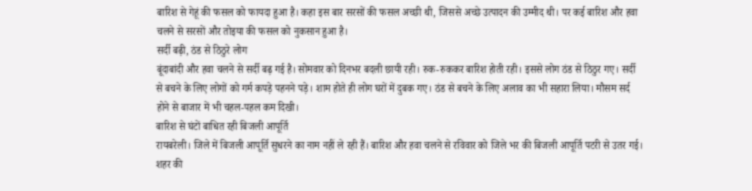बारिश से गेहूं की फसल को फायदा हुआ है। कहा इस बार सरसों की फसल अच्छी थी, जिससे अच्छे उत्पादन की उम्मीद थी। पर कई बारिश और हवा चलने से सरसों और तोइया की फसल को नुकसान हुआ है।
सर्दी बढ़ी, ठंड से ठिठुरे लोग
बूंदाबांदी और हवा चलने से सर्दी बढ़ गई है। सोमवार को दिनभर बदली छायी रही। रुक-रुककर बारिश होती रही। इससे लोग ठंड से ठिठुर गए। सर्दी से बचने के लिए लोगों को गर्म कपड़े पहनने पड़े। शाम होते ही लोग घरों में दुबक गए। ठंड से बचने के लिए अलाव का भी सहारा लिया। मौसम सर्द होने से बाजार में भी चहल-पहल कम दिखी।
बारिश से घंटों बाधित रही बिजली आपूर्ति
रायबरेली। जिले में बिजली आपूर्ति सुधरने का नाम नहीं ले रही हैं। बारिश और हवा चलने से रविवार को जिले भर की बिजली आपूर्ति पटरी से उतर गई। शहर की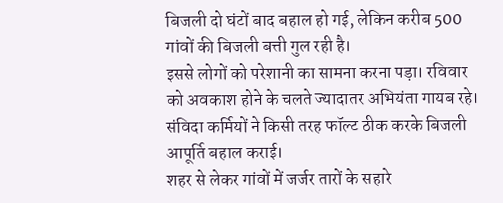बिजली दो घंटों बाद बहाल हो गई, लेकिन करीब 500 गांवों की बिजली बत्ती गुल रही है।
इससे लोगों को परेशानी का सामना करना पड़ा। रविवार को अवकाश होने के चलते ज्यादातर अभियंता गायब रहे। संविदा कर्मियों ने किसी तरह फॉल्ट ठीक करके बिजली आपूर्ति बहाल कराई।
शहर से लेकर गांवों में जर्जर तारों के सहारे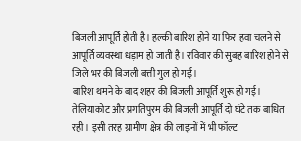बिजली आपूर्ति होती है। हल्की बारिश होने या फिर हवा चलने से आपूर्ति व्यवस्था धड़ाम हो जाती है। रविवार की सुबह बारिश होने से जिले भर की बिजली बत्ती गुल हो गई।
बारिश थमने के बाद शहर की बिजली आपूर्ति शुरू हो गई। तेलियाकोट और प्रगतिपुरम की बिजली आपूर्ति दो घंटे तक बाधित रही। इसी तरह ग्रामीण क्षेत्र की लाइनों में भी फॉल्ट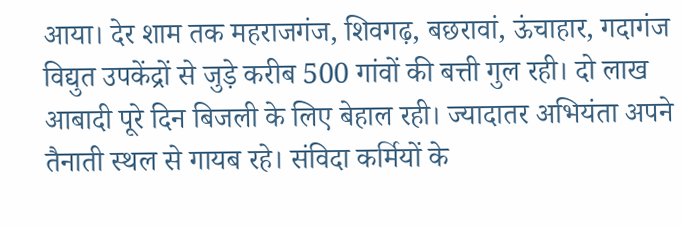आया। देर शाम तक महराजगंज, शिवगढ़, बछरावां, ऊंचाहार, गदागंज विद्युत उपकेंद्रों से जुड़े करीब 500 गांवों की बत्ती गुल रही। दो लाख आबादी पूरे दिन बिजली के लिए बेहाल रही। ज्यादातर अभियंता अपने तैनाती स्थल से गायब रहे। संविदा कर्मियों के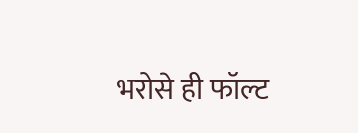भरोसे ही फॉल्ट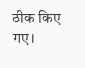ठीक किए गए।